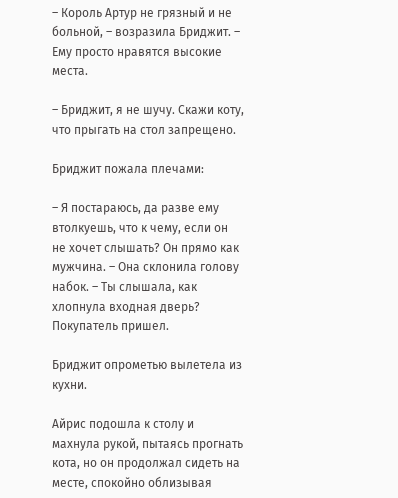– Король Артур не грязный и не больной, – возразила Бриджит. – Ему просто нравятся высокие места.

– Бриджит, я не шучу. Скажи коту, что прыгать на стол запрещено.

Бриджит пожала плечами:

– Я постараюсь, да разве ему втолкуешь, что к чему, если он не хочет слышать? Он прямо как мужчина. – Она склонила голову набок. – Ты слышала, как хлопнула входная дверь? Покупатель пришел.

Бриджит опрометью вылетела из кухни.

Айрис подошла к столу и махнула рукой, пытаясь прогнать кота, но он продолжал сидеть на месте, спокойно облизывая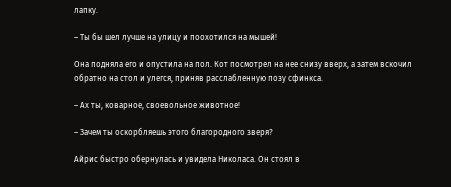лапку.

– Ты бы шел лучше на улицу и поохотился на мышей!

Она подняла его и опустила на пол. Кот посмотрел на нее снизу вверх, а затем вскочил обратно на стол и улегся, приняв расслабленную позу сфинкса.

– Ах ты, коварное, своевольное животное!

– Зачем ты оскорбляешь этого благородного зверя?

Айрис быстро обернулась и увидела Николаса. Он стоял в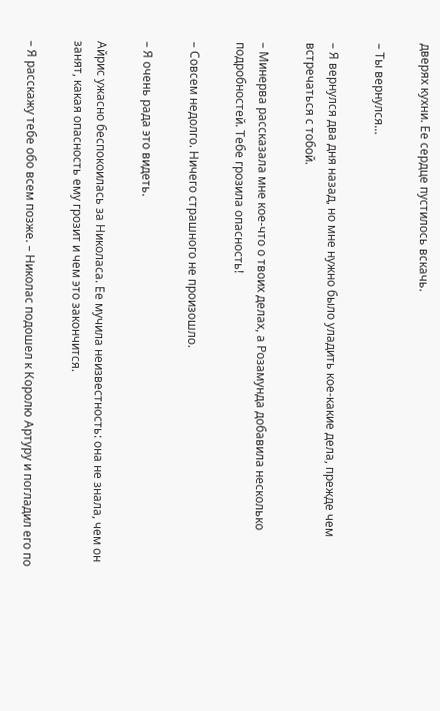дверях кухни. Ее сердце пустилось вскачь.

– Ты вернулся…

– Я вернулся два дня назад, но мне нужно было уладить кое-какие дела, прежде чем встречаться с тобой.

– Минерва рассказала мне кое-что о твоих делах, а Розамунда добавила несколько подробностей. Тебе грозила опасность!

– Совсем недолго. Ничего страшного не произошло.

– Я очень рада это видеть.

Айрис ужасно беспокоилась за Николаса. Ее мучила неизвестность: она не знала, чем он занят, какая опасность ему грозит и чем это закончится.

– Я расскажу тебе обо всем позже. – Николас подошел к Королю Артуру и погладил его по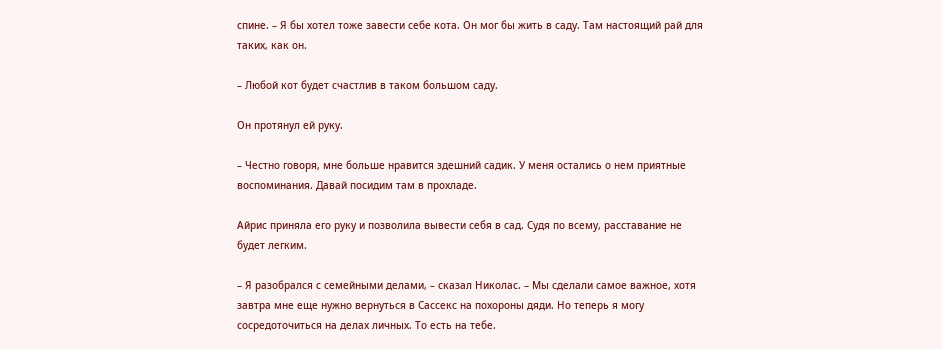спине. – Я бы хотел тоже завести себе кота. Он мог бы жить в саду. Там настоящий рай для таких, как он.

– Любой кот будет счастлив в таком большом саду.

Он протянул ей руку.

– Честно говоря, мне больше нравится здешний садик. У меня остались о нем приятные воспоминания. Давай посидим там в прохладе.

Айрис приняла его руку и позволила вывести себя в сад. Судя по всему, расставание не будет легким.

– Я разобрался с семейными делами, – сказал Николас. – Мы сделали самое важное, хотя завтра мне еще нужно вернуться в Сассекс на похороны дяди. Но теперь я могу сосредоточиться на делах личных. То есть на тебе.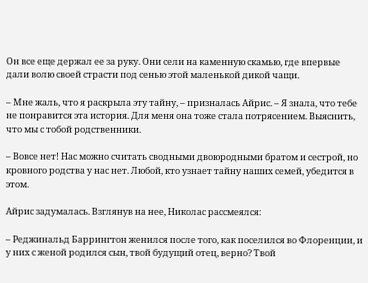Он все еще держал ее за руку. Они сели на каменную скамью, где впервые дали волю своей страсти под сенью этой маленькой дикой чащи.

– Мне жаль, что я раскрыла эту тайну, – призналась Айрис. – Я знала, что тебе не понравится эта история. Для меня она тоже стала потрясением. Выяснить, что мы с тобой родственники.

– Вовсе нет! Нас можно считать сводными двоюродными братом и сестрой, но кровного родства у нас нет. Любой, кто узнает тайну наших семей, убедится в этом.

Айрис задумалась. Взглянув на нее, Николас рассмеялся:

– Реджинальд Баррингтон женился после того, как поселился во Флоренции, и у них с женой родился сын, твой будущий отец, верно? Твой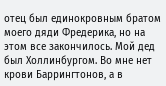отец был единокровным братом моего дяди Фредерика, но на этом все закончилось. Мой дед был Холлинбургом. Во мне нет крови Баррингтонов, а в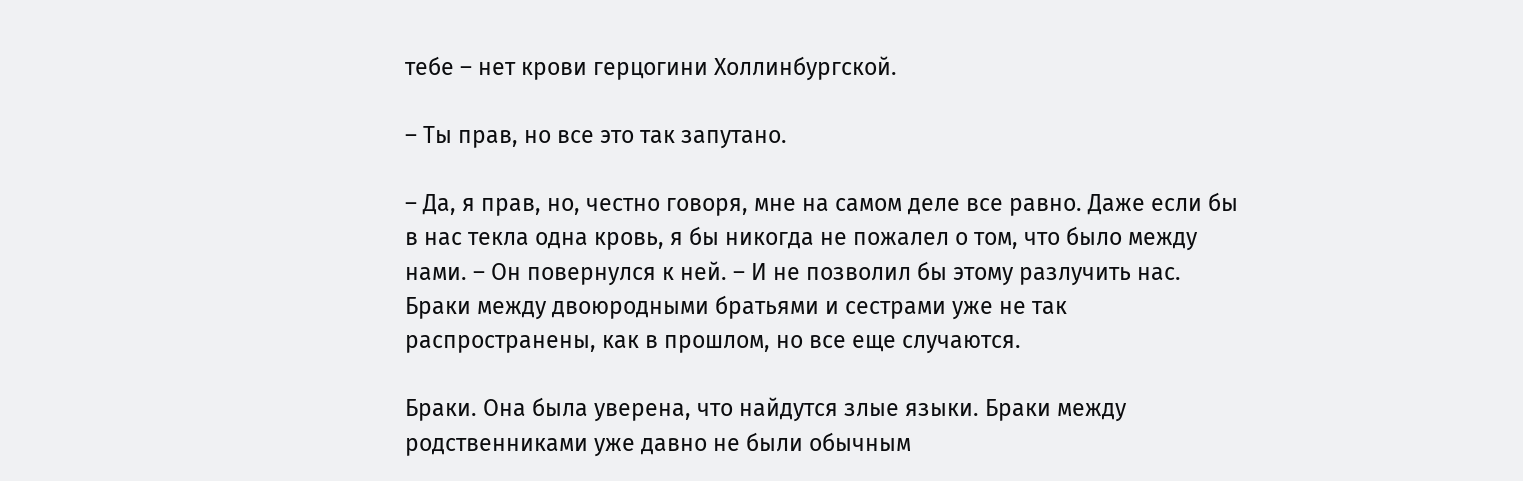тебе – нет крови герцогини Холлинбургской.

– Ты прав, но все это так запутано.

– Да, я прав, но, честно говоря, мне на самом деле все равно. Даже если бы в нас текла одна кровь, я бы никогда не пожалел о том, что было между нами. – Он повернулся к ней. – И не позволил бы этому разлучить нас. Браки между двоюродными братьями и сестрами уже не так распространены, как в прошлом, но все еще случаются.

Браки. Она была уверена, что найдутся злые языки. Браки между родственниками уже давно не были обычным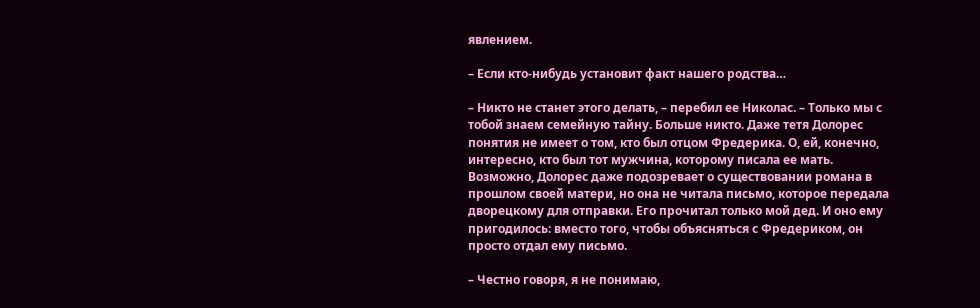явлением.

– Если кто-нибудь установит факт нашего родства…

– Никто не станет этого делать, – перебил ее Николас. – Только мы с тобой знаем семейную тайну. Больше никто. Даже тетя Долорес понятия не имеет о том, кто был отцом Фредерика. О, ей, конечно, интересно, кто был тот мужчина, которому писала ее мать. Возможно, Долорес даже подозревает о существовании романа в прошлом своей матери, но она не читала письмо, которое передала дворецкому для отправки. Его прочитал только мой дед. И оно ему пригодилось: вместо того, чтобы объясняться с Фредериком, он просто отдал ему письмо.

– Честно говоря, я не понимаю,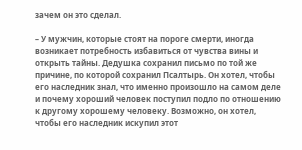зачем он это сделал.

– У мужчин, которые стоят на пороге смерти, иногда возникает потребность избавиться от чувства вины и открыть тайны. Дедушка сохранил письмо по той же причине, по которой сохранил Псалтырь. Он хотел, чтобы его наследник знал, что именно произошло на самом деле и почему хороший человек поступил подло по отношению к другому хорошему человеку. Возможно, он хотел, чтобы его наследник искупил этот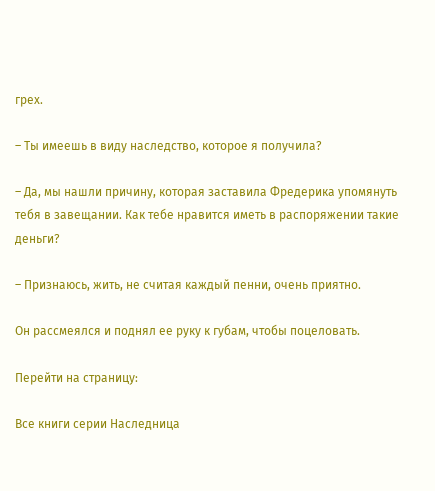грех.

– Ты имеешь в виду наследство, которое я получила?

– Да, мы нашли причину, которая заставила Фредерика упомянуть тебя в завещании. Как тебе нравится иметь в распоряжении такие деньги?

– Признаюсь, жить, не считая каждый пенни, очень приятно.

Он рассмеялся и поднял ее руку к губам, чтобы поцеловать.

Перейти на страницу:

Все книги серии Наследница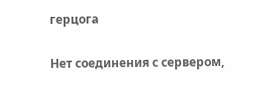герцога

Нет соединения с сервером,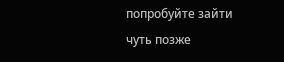попробуйте зайти чуть позже